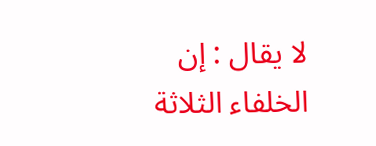لا يقال : إن الخلفاء الثلاثة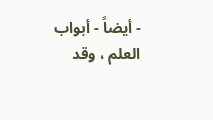- أيضاً - أبواب العلم ، وقد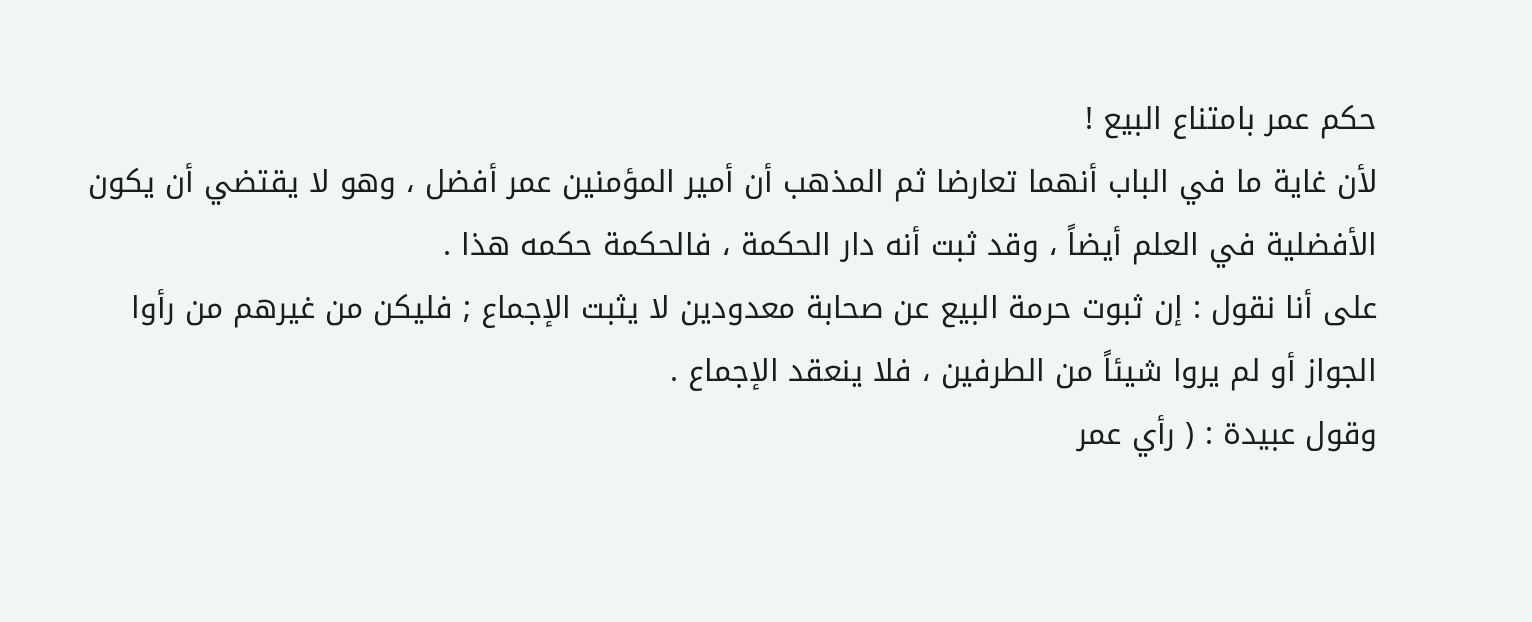حكم عمر بامتناع البيع !
لأن غاية ما في الباب أنهما تعارضا ثم المذهب أن أمير المؤمنين عمر أفضل ، وهو لا يقتضي أن يكون الأفضلية في العلم أيضاً ، وقد ثبت أنه دار الحكمة ، فالحكمة حكمه هذا .
على أنا نقول : إن ثبوت حرمة البيع عن صحابة معدودين لا يثبت الإجماع ; فليكن من غيرهم من رأوا الجواز أو لم يروا شيئاً من الطرفين ، فلا ينعقد الإجماع .
وقول عبيدة : ( رأي عمر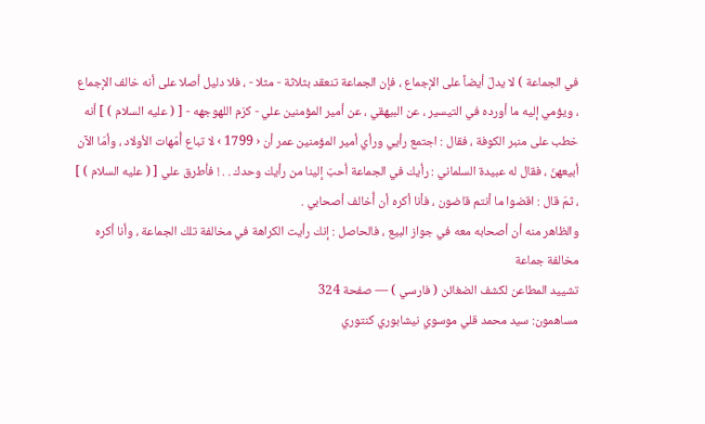في الجماعة ) لا يدلّ أيضاً على الإجماع ، فإن الجماعة تنعقد بثلاثة - مثلا - ، فلا دليل أصلا على أنه خالف الإجماع ، ويؤمي إليه ما أورده في التيسير ، عن البيهقي ، عن أمير المؤمنين علي - كرّم اللهوجهه - [ ( عليه السلام ) ] أنه خطب على منبر الكوفة ، فقال : اجتمع رأيي ورأي أمير المؤمنين عمر أن ‹ 1799 › لا تباع أُمّهات الأولاد ، وأمّا الآن أبيعهنّ ، فقال له عبيدة السلماني : رأيك في الجماعة أحبّ إلينا من رأيك وحدك . . ! فأطرق علي [ ( عليه السلام ) ] ، ثمّ قال : اقضوا ما أنتم قاضون ، فأنا أكره أن أُخالف أصحابي .
والظاهر منه أن أصحابه معه في جواز البيع ، فالحاصل : إنك رأيت الكراهة في مخالفة تلك الجماعة ، وأنا أكره مخالفة جماعة
تشييد المطاعن لكشف الضغائن ( فارسي ) — صفحة 324
مساهمون: سيد محمد قلي موسوي نيشابوري كنتوري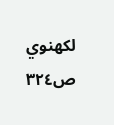لكهنوي
ص٣٢٤